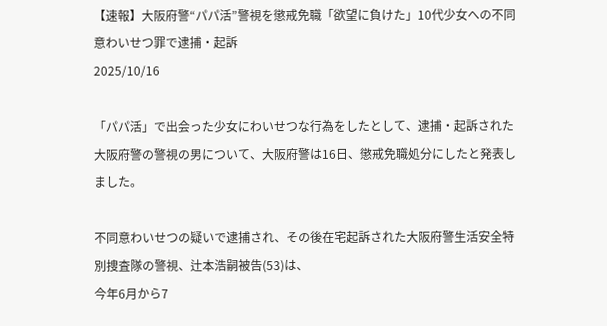【速報】大阪府警“パパ活”警視を懲戒免職「欲望に負けた」10代少女への不同意わいせつ罪で逮捕・起訴
2025/10/16

「パパ活」で出会った少女にわいせつな行為をしたとして、逮捕・起訴された大阪府警の警視の男について、大阪府警は16日、懲戒免職処分にしたと発表しました。

不同意わいせつの疑いで逮捕され、その後在宅起訴された大阪府警生活安全特別捜査隊の警視、辻本浩嗣被告(53)は、
今年6月から7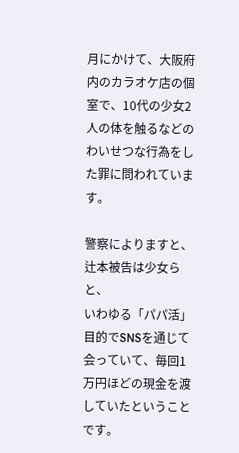月にかけて、大阪府内のカラオケ店の個室で、10代の少女2人の体を触るなどのわいせつな行為をした罪に問われています。

警察によりますと、辻本被告は少女らと、
いわゆる「パパ活」目的でSNSを通じて会っていて、毎回1万円ほどの現金を渡していたということです。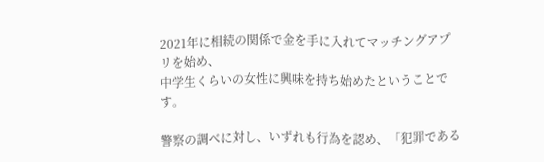2021年に相続の関係で金を手に入れてマッチングアプリを始め、
中学生くらいの女性に興味を持ち始めたということです。

警察の調べに対し、いずれも行為を認め、「犯罪である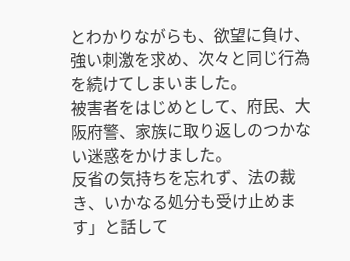とわかりながらも、欲望に負け、強い刺激を求め、次々と同じ行為を続けてしまいました。
被害者をはじめとして、府民、大阪府警、家族に取り返しのつかない迷惑をかけました。
反省の気持ちを忘れず、法の裁き、いかなる処分も受け止めます」と話して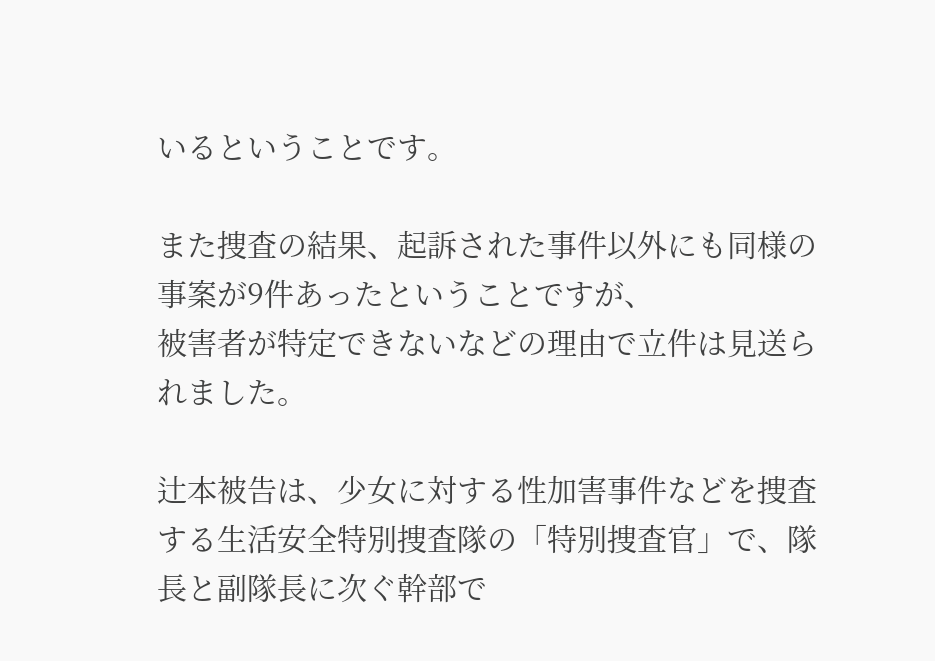いるということです。

また捜査の結果、起訴された事件以外にも同様の事案が9件あったということですが、
被害者が特定できないなどの理由で立件は見送られました。

辻本被告は、少女に対する性加害事件などを捜査する生活安全特別捜査隊の「特別捜査官」で、隊長と副隊長に次ぐ幹部で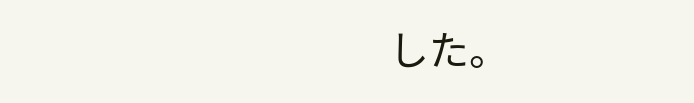した。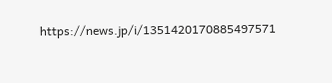https://news.jp/i/1351420170885497571